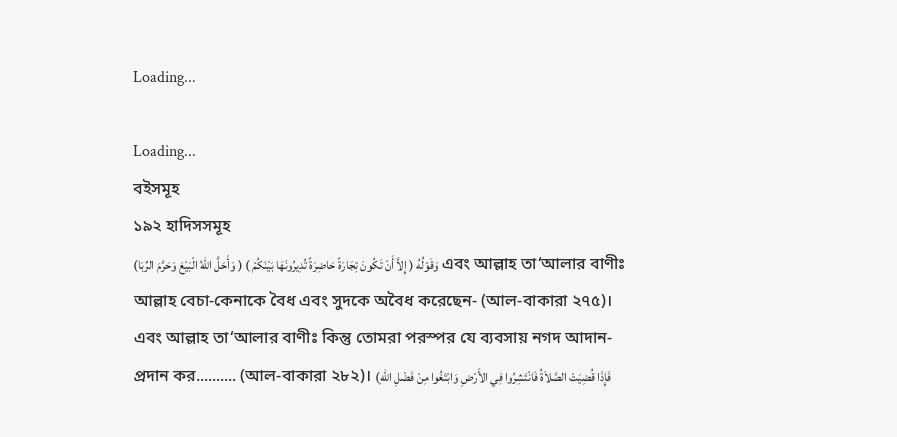Loading...

Loading...
বইসমূহ
১৯২ হাদিসসমূহ
(وَأَحَلَّ اللهُ الْبَيْعَ وَحَرَّمَ الرِّبَا ) وَقَوْلُهُ ( إِلاَّ أَنْ تَكُونَ تِجَارَةً حَاضِرَةً تُدِيرُونَهَا بَيْنَكُمْ ) এবং আল্লাহ তা‘আলার বাণীঃ আল্লাহ বেচা-কেনাকে বৈধ এবং সুদকে অবৈধ করেছেন- (আল-বাকারা ২৭৫)। এবং আল্লাহ তা‘আলার বাণীঃ কিন্তু তোমরা পরস্পর যে ব্যবসায় নগদ আদান-প্রদান কর.......... (আল-বাকারা ২৮২)। (فَإِذَا قُضِيَتْ الصَّلاَةُ فَانْتَشِرُوا فِي الأَرْضِ وَابْتَغُوا مِنْ فَضْلِ اللهِ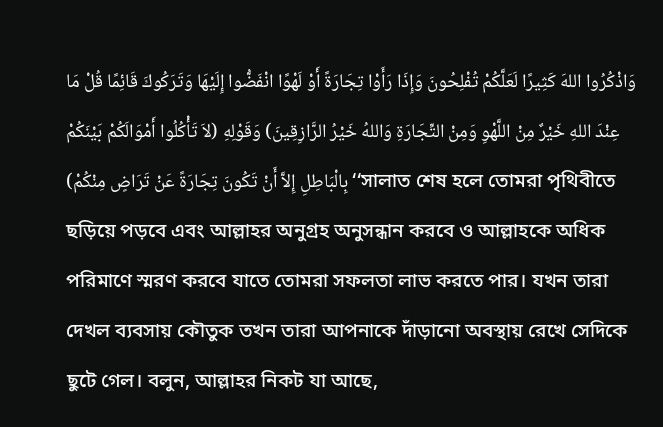وَاذْكُرُوا اللهَ كَثِيرًا لَعَلَّكُمْ تُفْلِحُونَ وَإِذَا رَأَوْا تِجَارَةً أَوْ لَهْوًا انْفَضُّوا إِلَيْهَا وَتَرَكُوكَ قَائِمًا قُلْ مَا عِنْدَ اللهِ خَيْرٌ مِنْ اللَّهْوِ وَمِنْ التِّجَارَةِ وَاللهُ خَيْرُ الرَّازِقِينَ) وَقَوْلِهِ (لاَ تَأْكُلُوا أَمْوَالَكُمْ بَيْنَكُمْ بِالْبَاطِلِ إِلاَّ أَنْ تَكُونَ تِجَارَةً عَنْ تَرَاضٍ مِنْكُمْ) ‘‘সালাত শেষ হলে তোমরা পৃথিবীতে ছড়িয়ে পড়বে এবং আল্লাহর অনুগ্রহ অনুসন্ধান করবে ও আল্লাহকে অধিক পরিমাণে স্মরণ করবে যাতে তোমরা সফলতা লাভ করতে পার। যখন তারা দেখল ব্যবসায় কৌতুক তখন তারা আপনাকে দাঁড়ানো অবস্থায় রেখে সেদিকে ছুটে গেল। বলুন, আল্লাহর নিকট যা আছে,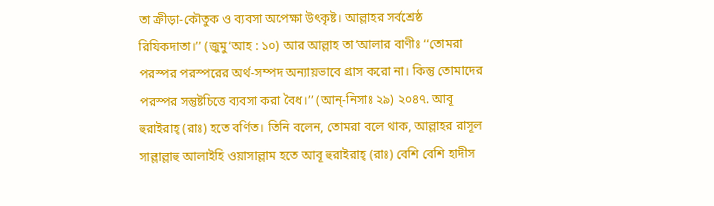তা ক্রীড়া-কৌতুক ও ব্যবসা অপেক্ষা উৎকৃষ্ট। আল্লাহর সর্বশ্রেষ্ঠ রিযিকদাতা।’’ (জুমু‘আহ : ১০) আর আল্লাহ তা‘আলার বাণীঃ ‘‘তোমরা পরস্পর পরস্পরের অর্থ-সম্পদ অন্যায়ভাবে গ্রাস করো না। কিন্তু তোমাদের পরস্পর সন্তুষ্টচিত্তে ব্যবসা করা বৈধ।’’ (আন্-নিসাঃ ২৯) ২০৪৭. আবূ হুরাইরাহ্ (রাঃ) হতে বর্ণিত। তিনি বলেন, তোমরা বলে থাক, আল্লাহর রাসূল সাল্লাল্লাহু আলাইহি ওয়াসাল্লাম হতে আবূ হুরাইরাহ্ (রাঃ) বেশি বেশি হাদীস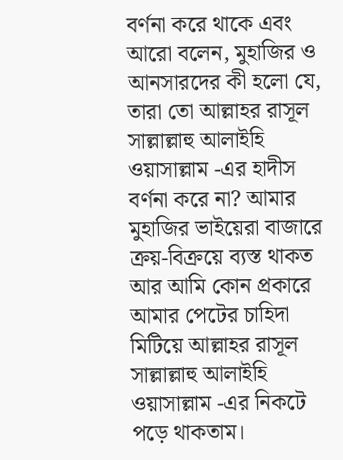বর্ণনা করে থাকে এবং আরো বলেন, মুহাজির ও আনসারদের কী হলো যে, তারা তো আল্লাহর রাসূল সাল্লাল্লাহু আলাইহি ওয়াসাল্লাম -এর হাদীস বর্ণনা করে না? আমার মুহাজির ভাইয়েরা বাজারে ক্রয়-বিক্রয়ে ব্যস্ত থাকত আর আমি কোন প্রকারে আমার পেটের চাহিদা মিটিয়ে আল্লাহর রাসূল সাল্লাল্লাহু আলাইহি ওয়াসাল্লাম -এর নিকটে পড়ে থাকতাম।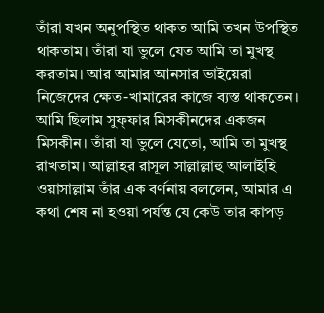তাঁরা যখন অনুপস্থিত থাকত আমি তখন উপস্থিত থাকতাম। তাঁরা যা ভুলে যেত আমি তা মুখস্থ করতাম। আর আমার আনসার ভাইয়েরা নিজেদের ক্ষেত-খামারের কাজে ব্যস্ত থাকতেন। আমি ছিলাম সুফ্ফার মিসকীনদের একজন মিসকীন। তাঁরা যা ভুলে যেতো, আমি তা মুখস্থ রাখতাম। আল্লাহর রাসূল সাল্লাল্লাহু আলাইহি ওয়াসাল্লাম তাঁর এক বর্ণনায় বললেন, আমার এ কথা শেষ না হওয়া পর্যন্ত যে কেউ তার কাপড়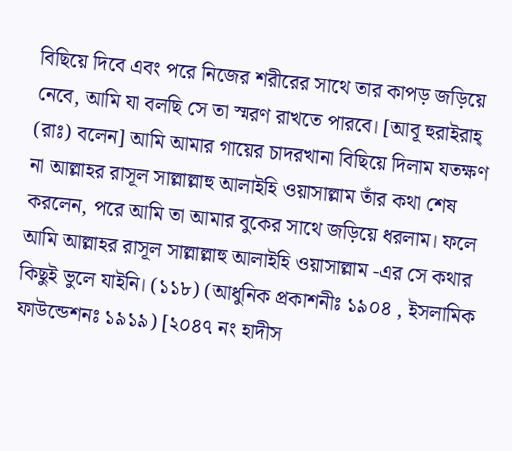বিছিয়ে দিবে এবং পরে নিজের শরীরের সাথে তার কাপড় জড়িয়ে নেবে, আমি যা বলছি সে তা স্মরণ রাখতে পারবে। [আবূ হুরাইরাহ্ (রাঃ) বলেন] আমি আমার গায়ের চাদরখানা বিছিয়ে দিলাম যতক্ষণ না আল্লাহর রাসূল সাল্লাল্লাহু আলাইহি ওয়াসাল্লাম তাঁর কথা শেষ করলেন, পরে আমি তা আমার বুকের সাথে জড়িয়ে ধরলাম। ফলে আমি আল্লাহর রাসূল সাল্লাল্লাহু আলাইহি ওয়াসাল্লাম -এর সে কথার কিছুই ভুলে যাইনি। (১১৮) (আধুনিক প্রকাশনীঃ ১৯০৪ , ইসলামিক ফাউন্ডেশনঃ ১৯১৯) [২০৪৭ নং হাদীস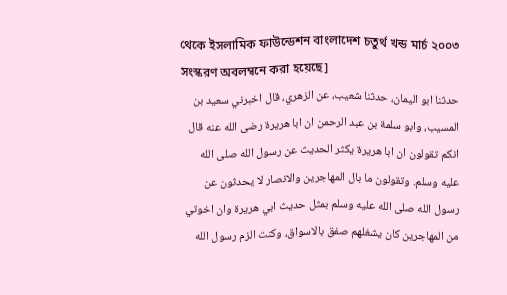থেকে ইসলামিক ফাউন্ডেশন বাংলাদেশ চতুর্থ খন্ড মার্চ ২০০৩ সংস্করণ অবলম্বনে করা হয়েছে]
حدثنا ابو اليمان، حدثنا شعيب، عن الزهري، قال اخبرني سعيد بن المسيب، وابو سلمة بن عبد الرحمن ان ابا هريرة رضى الله عنه قال انكم تقولون ان ابا هريرة يكثر الحديث عن رسول الله صلى الله عليه وسلم. وتقولون ما بال المهاجرين والانصار لا يحدثون عن رسول الله صلى الله عليه وسلم بمثل حديث ابي هريرة وان اخوتي من المهاجرين كان يشغلهم صفق بالاسواق، وكنت الزم رسول الله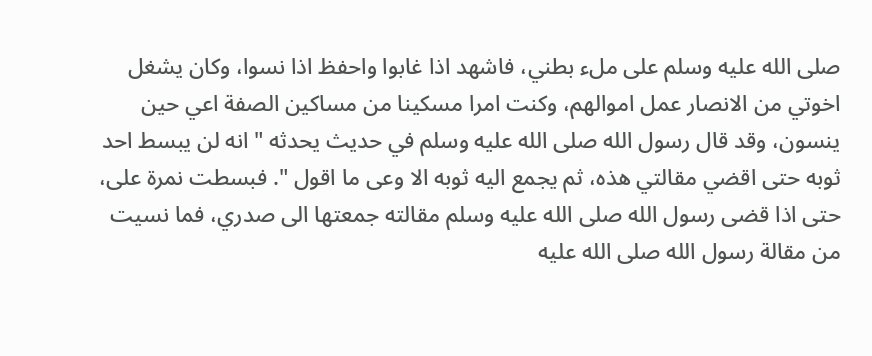صلى الله عليه وسلم على ملء بطني، فاشهد اذا غابوا واحفظ اذا نسوا، وكان يشغل اخوتي من الانصار عمل اموالهم، وكنت امرا مسكينا من مساكين الصفة اعي حين ينسون، وقد قال رسول الله صلى الله عليه وسلم في حديث يحدثه " انه لن يبسط احد ثوبه حتى اقضي مقالتي هذه، ثم يجمع اليه ثوبه الا وعى ما اقول ". فبسطت نمرة على، حتى اذا قضى رسول الله صلى الله عليه وسلم مقالته جمعتها الى صدري، فما نسيت من مقالة رسول الله صلى الله عليه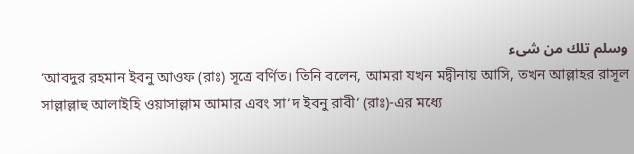وسلم تلك من شىء
‘আবদুর রহমান ইবনু আওফ (রাঃ) সূত্রে বর্ণিত। তিনি বলেন, আমরা যখন মদ্বীনায় আসি, তখন আল্লাহর রাসূল সাল্লাল্লাহু আলাইহি ওয়াসাল্লাম আমার এবং সা‘দ ইবনু রাবী‘ (রাঃ)-এর মধ্যে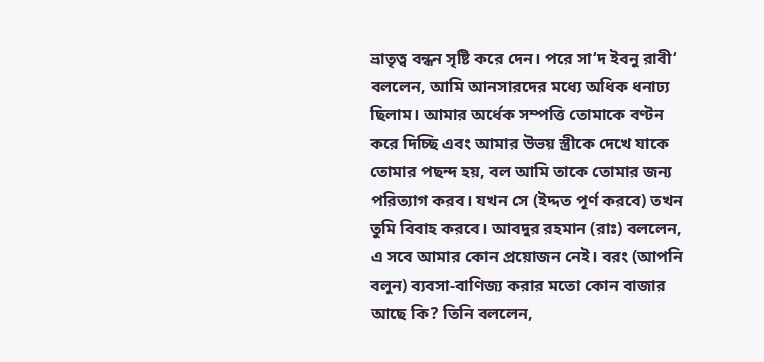ভ্রাতৃত্ব বন্ধন সৃষ্টি করে দেন। পরে সা‘দ ইবনু রাবী‘ বললেন, আমি আনসারদের মধ্যে অধিক ধনাঢ্য ছিলাম। আমার অর্ধেক সম্পত্তি তোমাকে বণ্টন করে দিচ্ছি এবং আমার উভয় স্ত্রীকে দেখে যাকে তোমার পছন্দ হয়, বল আমি তাকে তোমার জন্য পরিত্যাগ করব। যখন সে (ইদ্দত পূর্ণ করবে) তখন তুমি বিবাহ করবে। আবদুর রহমান (রাঃ) বললেন, এ সবে আমার কোন প্রয়োজন নেই। বরং (আপনি বলুন) ব্যবসা-বাণিজ্য করার মতো কোন বাজার আছে কি? তিনি বললেন,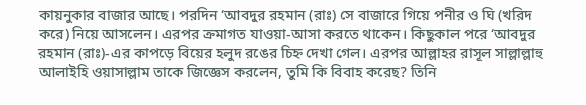কায়নুকার বাজার আছে। পরদিন ‘আবদুর রহমান (রাঃ) সে বাজারে গিয়ে পনীর ও ঘি (খরিদ করে) নিয়ে আসলেন। এরপর ক্রমাগত যাওয়া-আসা করতে থাকেন। কিছুকাল পরে ‘আবদুর রহমান (রাঃ)-এর কাপড়ে বিয়ের হলুদ রঙের চিহ্ন দেখা গেল। এরপর আল্লাহর রাসূল সাল্লাল্লাহু আলাইহি ওয়াসাল্লাম তাকে জিজ্ঞেস করলেন, তুমি কি বিবাহ করেছ? তিনি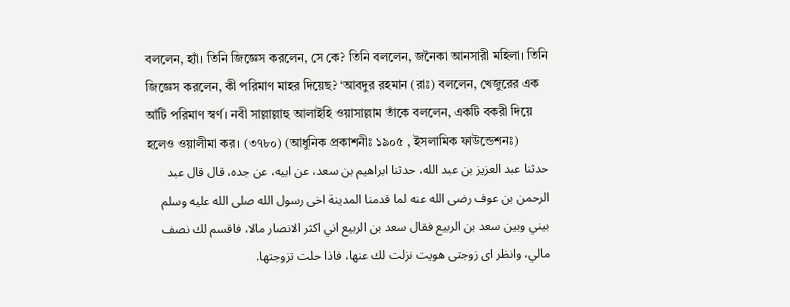বললেন, হ্যাঁ। তিনি জিজ্ঞেস করলেন, সে কে? তিনি বললেন, জনৈকা আনসারী মহিলা। তিনি জিজ্ঞেস করলেন, কী পরিমাণ মাহর দিয়েছ? ‘আবদুর রহমান (রাঃ) বললেন, খেজুরের এক আঁটি পরিমাণ স্বর্ণ। নবী সাল্লাল্লাহু আলাইহি ওয়াসাল্লাম তাঁকে বললেন, একটি বকরী দিয়ে হলেও ওয়ালীমা কর। (৩৭৮০) (আধুনিক প্রকাশনীঃ ১৯০৫ , ইসলামিক ফাউন্ডেশনঃ)
حدثنا عبد العزيز بن عبد الله، حدثنا ابراهيم بن سعد، عن ابيه، عن جده، قال قال عبد الرحمن بن عوف رضى الله عنه لما قدمنا المدينة اخى رسول الله صلى الله عليه وسلم بيني وبين سعد بن الربيع فقال سعد بن الربيع اني اكثر الانصار مالا، فاقسم لك نصف مالي، وانظر اى زوجتى هويت نزلت لك عنها، فاذا حلت تزوجتها.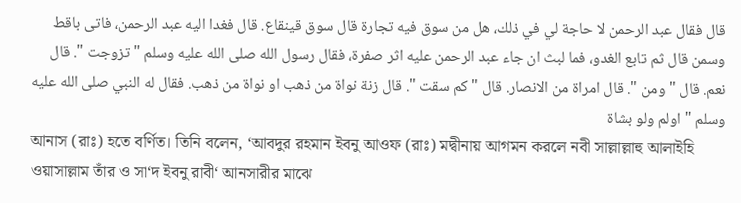قال فقال عبد الرحمن لا حاجة لي في ذلك، هل من سوق فيه تجارة قال سوق قينقاع. قال فغدا اليه عبد الرحمن، فاتى باقط وسمن قال ثم تابع الغدو، فما لبث ان جاء عبد الرحمن عليه اثر صفرة، فقال رسول الله صلى الله عليه وسلم " تزوجت ". قال نعم. قال " ومن ". قال امراة من الانصار. قال " كم سقت ". قال زنة نواة من ذهب او نواة من ذهب. فقال له النبي صلى الله عليه وسلم " اولم ولو بشاة
আনাস (রাঃ) হতে বর্ণিত। তিনি বলেন, ‘আবদুর রহমান ইবনু আওফ (রাঃ) মদ্বীনায় আগমন করলে নবী সাল্লাল্লাহু আলাইহি ওয়াসাল্লাম তাঁর ও সা‘দ ইবনু রাবী‘ আনসারীর মাঝে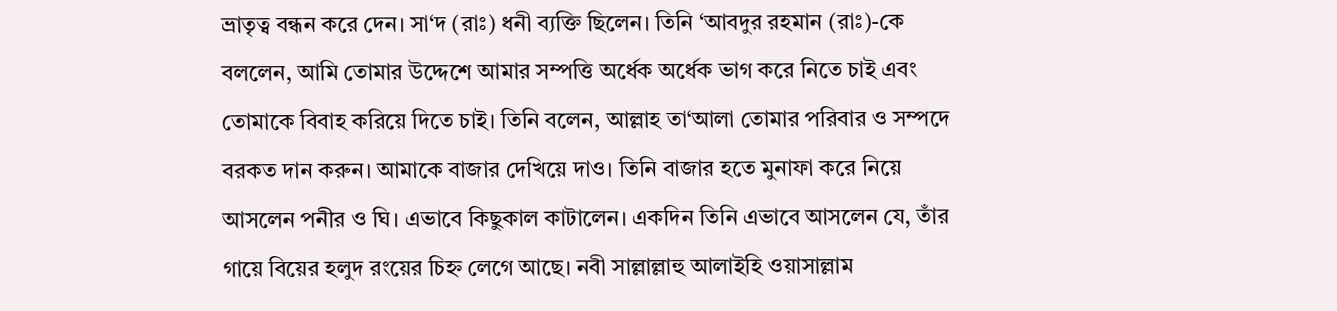ভ্রাতৃত্ব বন্ধন করে দেন। সা‘দ (রাঃ) ধনী ব্যক্তি ছিলেন। তিনি ‘আবদুর রহমান (রাঃ)-কে বললেন, আমি তোমার উদ্দেশে আমার সম্পত্তি অর্ধেক অর্ধেক ভাগ করে নিতে চাই এবং তোমাকে বিবাহ করিয়ে দিতে চাই। তিনি বলেন, আল্লাহ তা‘আলা তোমার পরিবার ও সম্পদে বরকত দান করুন। আমাকে বাজার দেখিয়ে দাও। তিনি বাজার হতে মুনাফা করে নিয়ে আসলেন পনীর ও ঘি। এভাবে কিছুকাল কাটালেন। একদিন তিনি এভাবে আসলেন যে, তাঁর গায়ে বিয়ের হলুদ রংয়ের চিহ্ন লেগে আছে। নবী সাল্লাল্লাহু আলাইহি ওয়াসাল্লাম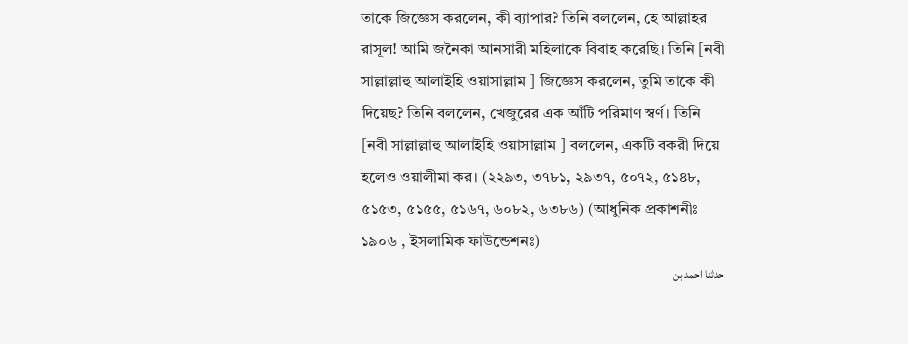তাকে জিজ্ঞেস করলেন, কী ব্যাপার? তিনি বললেন, হে আল্লাহর রাসূল! আমি জনৈকা আনসারী মহিলাকে বিবাহ করেছি। তিনি [নবী সাল্লাল্লাহু আলাইহি ওয়াসাল্লাম ] জিজ্ঞেস করলেন, তুমি তাকে কী দিয়েছ? তিনি বললেন, খেজুরের এক আঁটি পরিমাণ স্বর্ণ। তিনি [নবী সাল্লাল্লাহু আলাইহি ওয়াসাল্লাম ] বললেন, একটি বকরী দিয়ে হলেও ওয়ালীমা কর। (২২৯৩, ৩৭৮১, ২৯৩৭, ৫০৭২, ৫১৪৮, ৫১৫৩, ৫১৫৫, ৫১৬৭, ৬০৮২, ৬৩৮৬) (আধুনিক প্রকাশনীঃ ১৯০৬ , ইসলামিক ফাউন্ডেশনঃ)
حدثنا احمد بن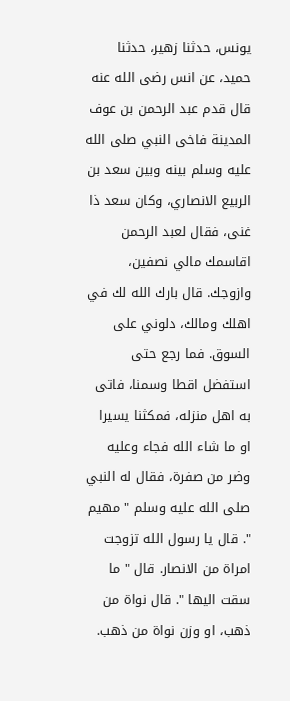يونس، حدثنا زهير، حدثنا حميد، عن انس رضى الله عنه قال قدم عبد الرحمن بن عوف المدينة فاخى النبي صلى الله عليه وسلم بينه وبين سعد بن الربيع الانصاري، وكان سعد ذا غنى، فقال لعبد الرحمن اقاسمك مالي نصفين، وازوجك. قال بارك الله لك في اهلك ومالك، دلوني على السوق. فما رجع حتى استفضل اقطا وسمنا، فاتى به اهل منزله، فمكثنا يسيرا او ما شاء الله فجاء وعليه وضر من صفرة، فقال له النبي صلى الله عليه وسلم " مهيم ". قال يا رسول الله تزوجت امراة من الانصار. قال " ما سقت اليها ". قال نواة من ذهب، او وزن نواة من ذهب.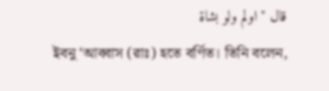قال " اولم ولو بشاة
ইবনু ‘আব্বাস (রাঃ) হতে বর্ণিত। তিনি বলেন,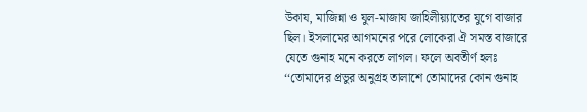উকায, মাজিন্না ও যুল-মাজায জাহিলীয়্যাতের যুগে বাজার ছিল। ইসলামের আগমনের পরে লোকেরা ঐ সমস্ত বাজারে যেতে গুনাহ মনে করতে লাগল। ফলে অবতীর্ণ হলঃ ‘‘তোমাদের প্রভুর অনুগ্রহ তালাশে তোমাদের কোন গুনাহ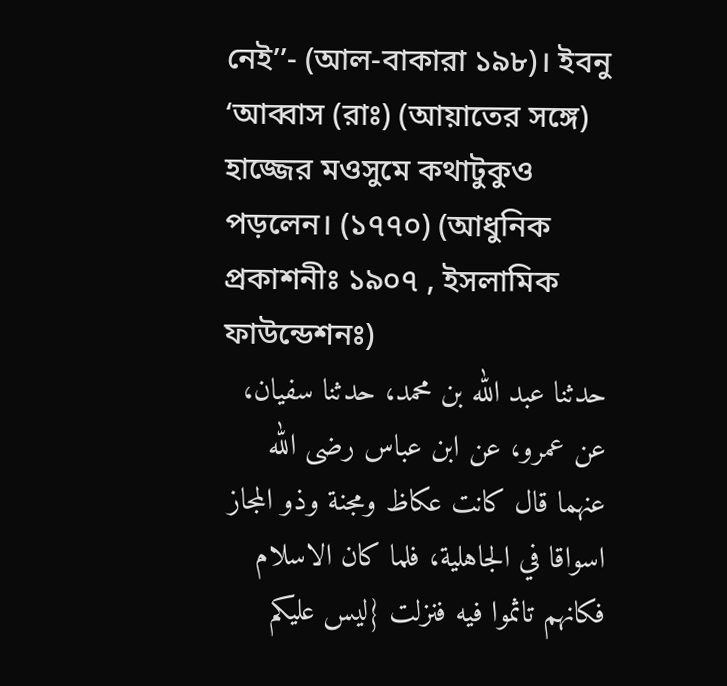নেই’’- (আল-বাকারা ১৯৮)। ইবনু ‘আব্বাস (রাঃ) (আয়াতের সঙ্গে) হাজ্জের মওসুমে কথাটুকুও পড়লেন। (১৭৭০) (আধুনিক প্রকাশনীঃ ১৯০৭ , ইসলামিক ফাউন্ডেশনঃ)
حدثنا عبد الله بن محمد، حدثنا سفيان، عن عمرو، عن ابن عباس رضى الله عنهما قال كانت عكاظ ومجنة وذو المجاز اسواقا في الجاهلية، فلما كان الاسلام فكانهم تاثموا فيه فنزلت {ليس عليكم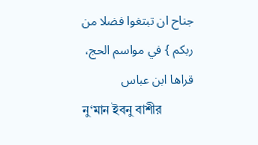جناح ان تبتغوا فضلا من ربكم } في مواسم الحج، قراها ابن عباس
নু‘মান ইবনু বাশীর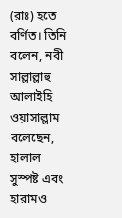(রাঃ) হতে বর্ণিত। তিনি বলেন, নবী সাল্লাল্লাহু আলাইহি ওয়াসাল্লাম বলেছেন, হালাল সুস্পষ্ট এবং হারামও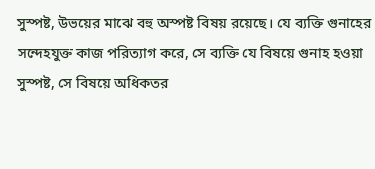সুস্পষ্ট, উভয়ের মাঝে বহু অস্পষ্ট বিষয় রয়েছে। যে ব্যক্তি গুনাহের সন্দেহযুক্ত কাজ পরিত্যাগ করে, সে ব্যক্তি যে বিষয়ে গুনাহ হওয়া সুস্পষ্ট, সে বিষয়ে অধিকতর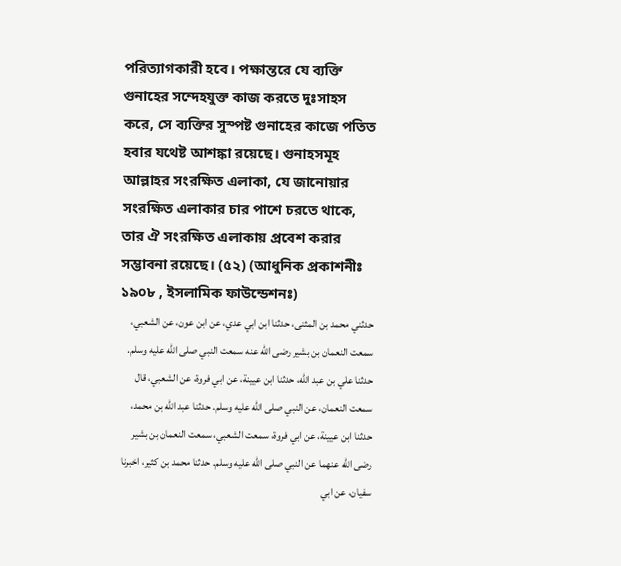পরিত্যাগকারী হবে। পক্ষান্তরে যে ব্যক্তি গুনাহের সন্দেহযুক্ত কাজ করতে দুঃসাহস করে, সে ব্যক্তির সুস্পষ্ট গুনাহের কাজে পতিত হবার যথেষ্ট আশঙ্কা রয়েছে। গুনাহসমূহ আল্লাহর সংরক্ষিত এলাকা, যে জানোয়ার সংরক্ষিত এলাকার চার পাশে চরতে থাকে, তার ঐ সংরক্ষিত এলাকায় প্রবেশ করার সম্ভাবনা রয়েছে। (৫২) (আধুনিক প্রকাশনীঃ ১৯০৮ , ইসলামিক ফাউন্ডেশনঃ)
حدثني محمد بن المثنى، حدثنا ابن ابي عدي، عن ابن عون، عن الشعبي، سمعت النعمان بن بشير رضى الله عنه سمعت النبي صلى الله عليه وسلم. حدثنا علي بن عبد الله، حدثنا ابن عيينة، عن ابي فروة، عن الشعبي، قال سمعت النعمان، عن النبي صلى الله عليه وسلم. حدثنا عبد الله بن محمد، حدثنا ابن عيينة، عن ابي فروة، سمعت الشعبي، سمعت النعمان بن بشير رضى الله عنهما عن النبي صلى الله عليه وسلم. حدثنا محمد بن كثير، اخبرنا سفيان، عن ابي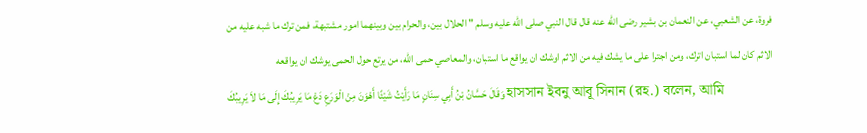فروة، عن الشعبي، عن النعمان بن بشير رضى الله عنه قال قال النبي صلى الله عليه وسلم " الحلال بين، والحرام بين وبينهما امور مشتبهة، فمن ترك ما شبه عليه من الاثم كان لما استبان اترك، ومن اجترا على ما يشك فيه من الاثم اوشك ان يواقع ما استبان، والمعاصي حمى الله، من يرتع حول الحمى يوشك ان يواقعه
وَقَالَ حَسَّانُ بْنُ أَبِي سِنَانٍ مَا رَأَيْتُ شَيْئًا أَهْوَنَ مِنْ الْوَرَعِ دَعْ مَا يَرِيبُكَ إِلَى مَا لاَ يَرِيبُكَ হাসসান ইবনু আবূ সিনান (রহ.) বলেন, আমি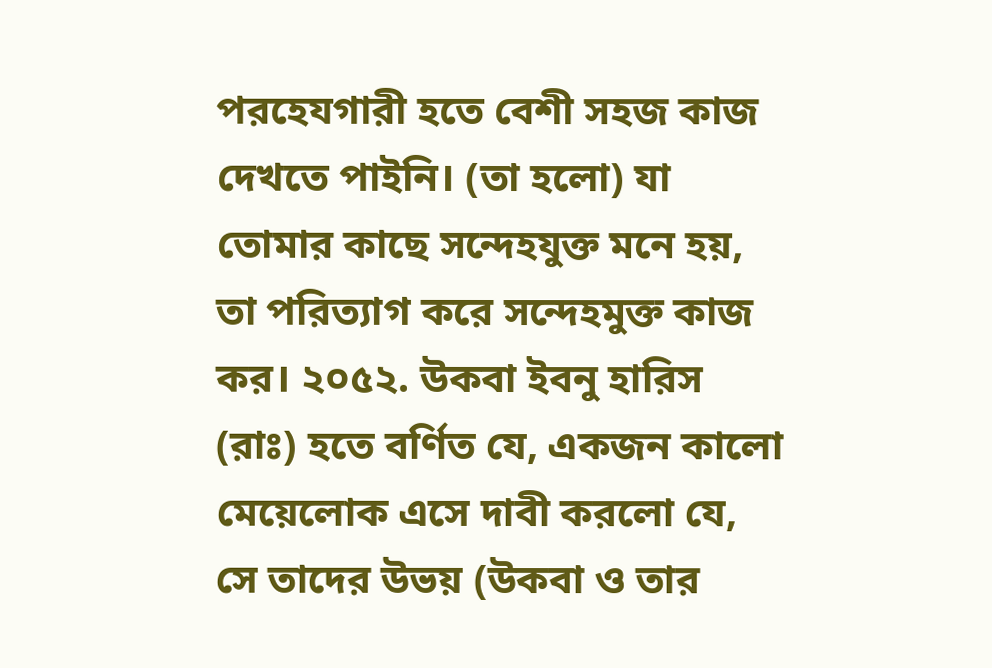পরহেযগারী হতে বেশী সহজ কাজ দেখতে পাইনি। (তা হলো) যা তোমার কাছে সন্দেহযুক্ত মনে হয়, তা পরিত্যাগ করে সন্দেহমুক্ত কাজ কর। ২০৫২. উকবা ইবনু হারিস (রাঃ) হতে বর্ণিত যে, একজন কালো মেয়েলোক এসে দাবী করলো যে, সে তাদের উভয় (উকবা ও তার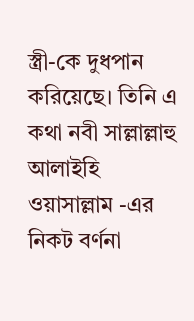স্ত্রী-কে দুধপান করিয়েছে। তিনি এ কথা নবী সাল্লাল্লাহু আলাইহি ওয়াসাল্লাম -এর নিকট বর্ণনা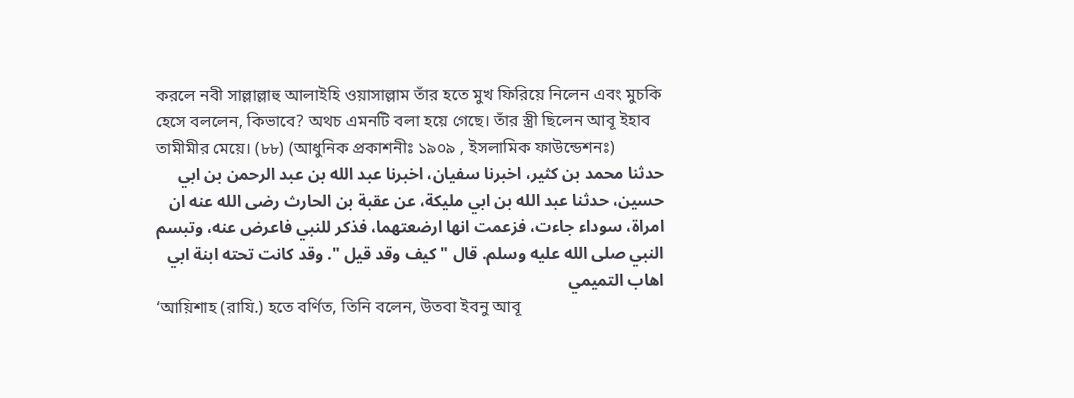করলে নবী সাল্লাল্লাহু আলাইহি ওয়াসাল্লাম তাঁর হতে মুখ ফিরিয়ে নিলেন এবং মুচকি হেসে বললেন, কিভাবে? অথচ এমনটি বলা হয়ে গেছে। তাঁর স্ত্রী ছিলেন আবূ ইহাব তামীমীর মেয়ে। (৮৮) (আধুনিক প্রকাশনীঃ ১৯০৯ , ইসলামিক ফাউন্ডেশনঃ)
حدثنا محمد بن كثير، اخبرنا سفيان، اخبرنا عبد الله بن عبد الرحمن بن ابي حسين، حدثنا عبد الله بن ابي مليكة، عن عقبة بن الحارث رضى الله عنه ان امراة، سوداء جاءت، فزعمت انها ارضعتهما، فذكر للنبي فاعرض عنه، وتبسم النبي صلى الله عليه وسلم. قال " كيف وقد قيل ". وقد كانت تحته ابنة ابي اهاب التميمي
‘আয়িশাহ (রাযি.) হতে বর্ণিত, তিনি বলেন, উতবা ইবনু আবূ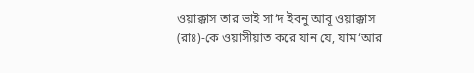ওয়াক্কাস তার ভাই সা‘দ ইবনু আবূ ওয়াক্কাস (রাঃ)-কে ওয়াসীয়াত করে যান যে, যাম‘আর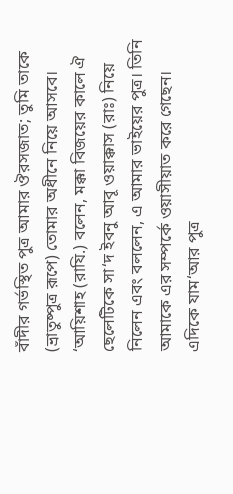বাঁদীর গর্ভস্থিত পুত্র আমার ঔরসজাত; তুমি তাকে (ভ্রাতুষ্পুত্র রূপে) তোমার অধীনে নিয়ে আসবে। ‘আয়িশাহ (রাযি.) বলেন, মক্কা বিজয়ের কালে ঐ ছেলেটিকে সা‘দ ইবনু আবূ ওয়াক্কাস (রাঃ) নিয়ে নিলেন এবং বললেন, এ আমার ভাইয়ের পুত্র। তিনি আমাকে এর সম্পর্কে ওয়াসীয়াত করে গেছেন। এদিকে যাম‘আর পুত্র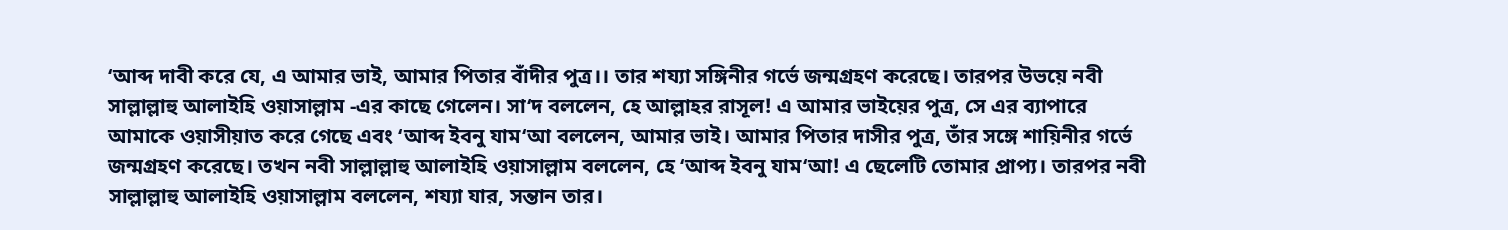‘আব্দ দাবী করে যে, এ আমার ভাই, আমার পিতার বাঁদীর পুত্র।। তার শয্যা সঙ্গিনীর গর্ভে জন্মগ্রহণ করেছে। তারপর উভয়ে নবী সাল্লাল্লাহু আলাইহি ওয়াসাল্লাম -এর কাছে গেলেন। সা‘দ বললেন, হে আল্লাহর রাসূল! এ আমার ভাইয়ের পুত্র, সে এর ব্যাপারে আমাকে ওয়াসীয়াত করে গেছে এবং ‘আব্দ ইবনু যাম‘আ বললেন, আমার ভাই। আমার পিতার দাসীর পুত্র, তাঁর সঙ্গে শায়িনীর গর্ভে জন্মগ্রহণ করেছে। তখন নবী সাল্লাল্লাহু আলাইহি ওয়াসাল্লাম বললেন, হে ‘আব্দ ইবনু যাম‘আ! এ ছেলেটি তোমার প্রাপ্য। তারপর নবী সাল্লাল্লাহু আলাইহি ওয়াসাল্লাম বললেন, শয্যা যার, সন্তান তার।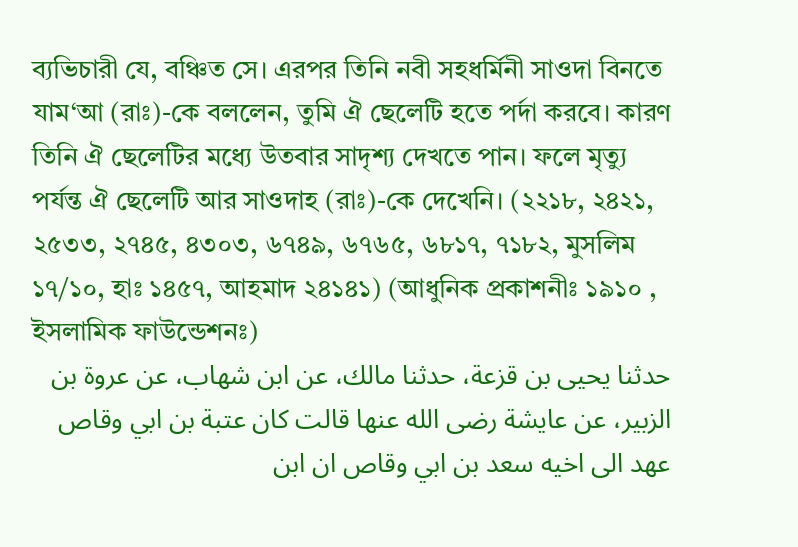ব্যভিচারী যে, বঞ্চিত সে। এরপর তিনি নবী সহধর্মিনী সাওদা বিনতে যাম‘আ (রাঃ)-কে বললেন, তুমি ঐ ছেলেটি হতে পর্দা করবে। কারণ তিনি ঐ ছেলেটির মধ্যে উতবার সাদৃশ্য দেখতে পান। ফলে মৃত্যু পর্যন্ত ঐ ছেলেটি আর সাওদাহ (রাঃ)-কে দেখেনি। (২২১৮, ২৪২১, ২৫৩৩, ২৭৪৫, ৪৩০৩, ৬৭৪৯, ৬৭৬৫, ৬৮১৭, ৭১৮২, মুসলিম ১৭/১০, হাঃ ১৪৫৭, আহমাদ ২৪১৪১) (আধুনিক প্রকাশনীঃ ১৯১০ , ইসলামিক ফাউন্ডেশনঃ)
حدثنا يحيى بن قزعة، حدثنا مالك، عن ابن شهاب، عن عروة بن الزبير، عن عايشة رضى الله عنها قالت كان عتبة بن ابي وقاص عهد الى اخيه سعد بن ابي وقاص ان ابن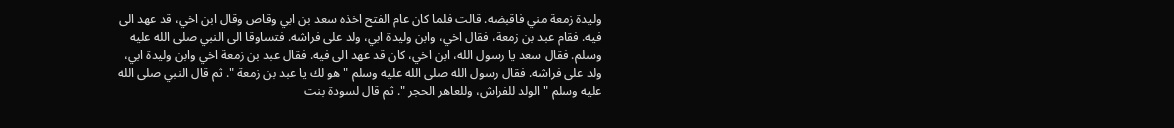وليدة زمعة مني فاقبضه. قالت فلما كان عام الفتح اخذه سعد بن ابي وقاص وقال ابن اخي، قد عهد الى فيه. فقام عبد بن زمعة، فقال اخي، وابن وليدة ابي، ولد على فراشه. فتساوقا الى النبي صلى الله عليه وسلم. فقال سعد يا رسول الله، ابن اخي، كان قد عهد الى فيه. فقال عبد بن زمعة اخي وابن وليدة ابي، ولد على فراشه. فقال رسول الله صلى الله عليه وسلم " هو لك يا عبد بن زمعة ". ثم قال النبي صلى الله عليه وسلم " الولد للفراش، وللعاهر الحجر ". ثم قال لسودة بنت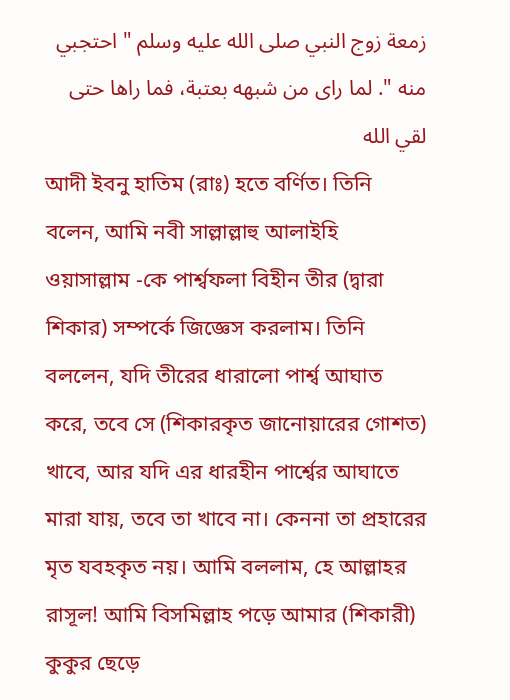زمعة زوج النبي صلى الله عليه وسلم " احتجبي منه ". لما راى من شبهه بعتبة، فما راها حتى لقي الله
আদী ইবনু হাতিম (রাঃ) হতে বর্ণিত। তিনি বলেন, আমি নবী সাল্লাল্লাহু আলাইহি ওয়াসাল্লাম -কে পার্শ্বফলা বিহীন তীর (দ্বারা শিকার) সম্পর্কে জিজ্ঞেস করলাম। তিনি বললেন, যদি তীরের ধারালো পার্শ্ব আঘাত করে, তবে সে (শিকারকৃত জানোয়ারের গোশত) খাবে, আর যদি এর ধারহীন পার্শ্বের আঘাতে মারা যায়, তবে তা খাবে না। কেননা তা প্রহারের মৃত যবহকৃত নয়। আমি বললাম, হে আল্লাহর রাসূল! আমি বিসমিল্লাহ পড়ে আমার (শিকারী) কুকুর ছেড়ে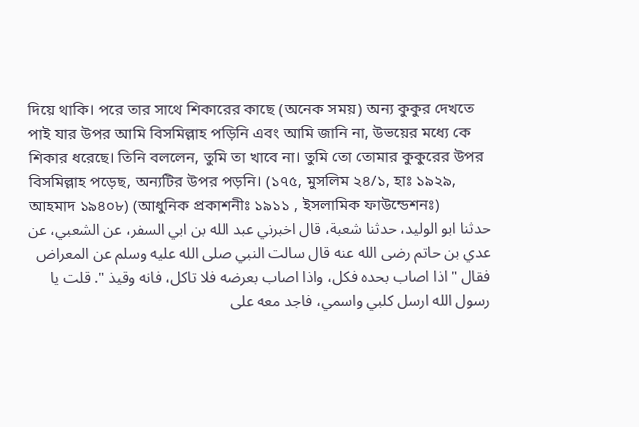দিয়ে থাকি। পরে তার সাথে শিকারের কাছে (অনেক সময়) অন্য কুকুর দেখতে পাই যার উপর আমি বিসমিল্লাহ পড়িনি এবং আমি জানি না, উভয়ের মধ্যে কে শিকার ধরেছে। তিনি বললেন, তুমি তা খাবে না। তুমি তো তোমার কুকুরের উপর বিসমিল্লাহ পড়েছ, অন্যটির উপর পড়নি। (১৭৫, মুসলিম ২৪/১, হাঃ ১৯২৯, আহমাদ ১৯৪০৮) (আধুনিক প্রকাশনীঃ ১৯১১ , ইসলামিক ফাউন্ডেশনঃ)
حدثنا ابو الوليد، حدثنا شعبة، قال اخبرني عبد الله بن ابي السفر، عن الشعبي، عن عدي بن حاتم رضى الله عنه قال سالت النبي صلى الله عليه وسلم عن المعراض فقال " اذا اصاب بحده فكل، واذا اصاب بعرضه فلا تاكل، فانه وقيذ ". قلت يا رسول الله ارسل كلبي واسمي، فاجد معه على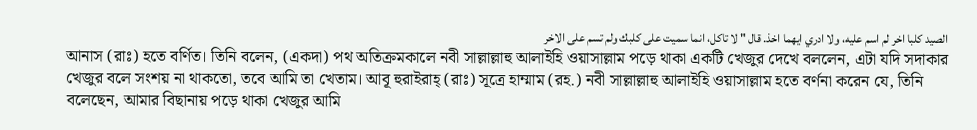الصيد كلبا اخر لم اسم عليه، ولا ادري ايهما اخذ. قال " لا تاكل، انما سميت على كلبك ولم تسم على الاخر
আনাস (রাঃ) হতে বর্ণিত। তিনি বলেন, (একদা) পথ অতিক্রমকালে নবী সাল্লাল্লাহু আলাইহি ওয়াসাল্লাম পড়ে থাকা একটি খেজুর দেখে বললেন, এটা যদি সদাকার খেজুর বলে সংশয় না থাকতো, তবে আমি তা খেতাম। আবূ হুরাইরাহ্ (রাঃ) সূত্রে হাম্মাম (রহ.) নবী সাল্লাল্লাহু আলাইহি ওয়াসাল্লাম হতে বর্ণনা করেন যে, তিনি বলেছেন, আমার বিছানায় পড়ে থাকা খেজুর আমি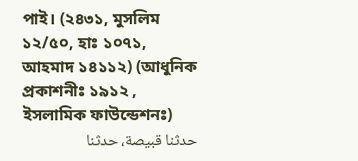পাই। (২৪৩১, মুসলিম ১২/৫০, হাঃ ১০৭১, আহমাদ ১৪১১২) (আধুনিক প্রকাশনীঃ ১৯১২ , ইসলামিক ফাউন্ডেশনঃ)
حدثنا قبيصة، حدثنا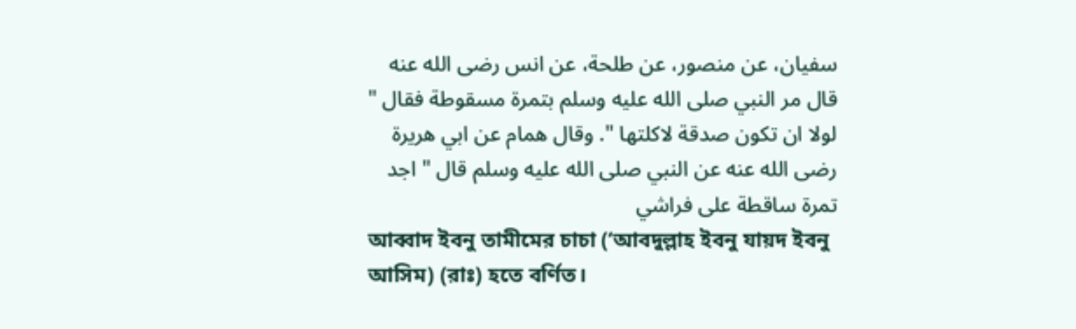سفيان، عن منصور، عن طلحة، عن انس رضى الله عنه قال مر النبي صلى الله عليه وسلم بتمرة مسقوطة فقال " لولا ان تكون صدقة لاكلتها ". وقال همام عن ابي هريرة رضى الله عنه عن النبي صلى الله عليه وسلم قال " اجد تمرة ساقطة على فراشي
আব্বাদ ইবনু তামীমের চাচা (‘আবদুল্লাহ ইবনু যায়দ ইবনু আসিম) (রাঃ) হতে বর্ণিত।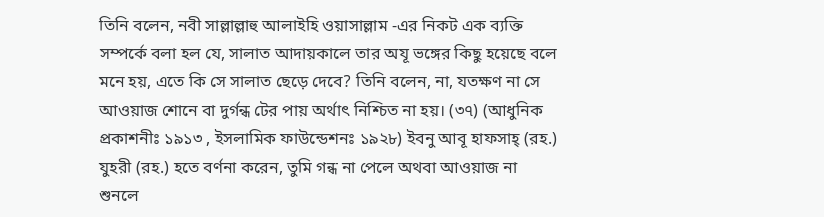তিনি বলেন, নবী সাল্লাল্লাহু আলাইহি ওয়াসাল্লাম -এর নিকট এক ব্যক্তি সম্পর্কে বলা হল যে, সালাত আদায়কালে তার অযূ ভঙ্গের কিছু হয়েছে বলে মনে হয়, এতে কি সে সালাত ছেড়ে দেবে? তিনি বলেন, না, যতক্ষণ না সে আওয়াজ শোনে বা দুর্গন্ধ টের পায় অর্থাৎ নিশ্চিত না হয়। (৩৭) (আধুনিক প্রকাশনীঃ ১৯১৩ , ইসলামিক ফাউন্ডেশনঃ ১৯২৮) ইবনু আবূ হাফসাহ্ (রহ.) যুহরী (রহ.) হতে বর্ণনা করেন, তুমি গন্ধ না পেলে অথবা আওয়াজ না শুনলে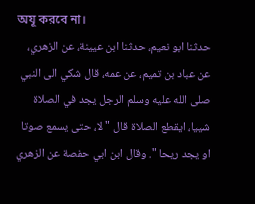অযূ করবে না।
حدثنا ابو نعيم، حدثنا ابن عيينة، عن الزهري، عن عباد بن تميم، عن عمه، قال شكي الى النبي صلى الله عليه وسلم الرجل يجد في الصلاة شييا، ايقطع الصلاة قال " لا، حتى يسمع صوتا او يجد ريحا ". وقال ابن ابي حفصة عن الزهري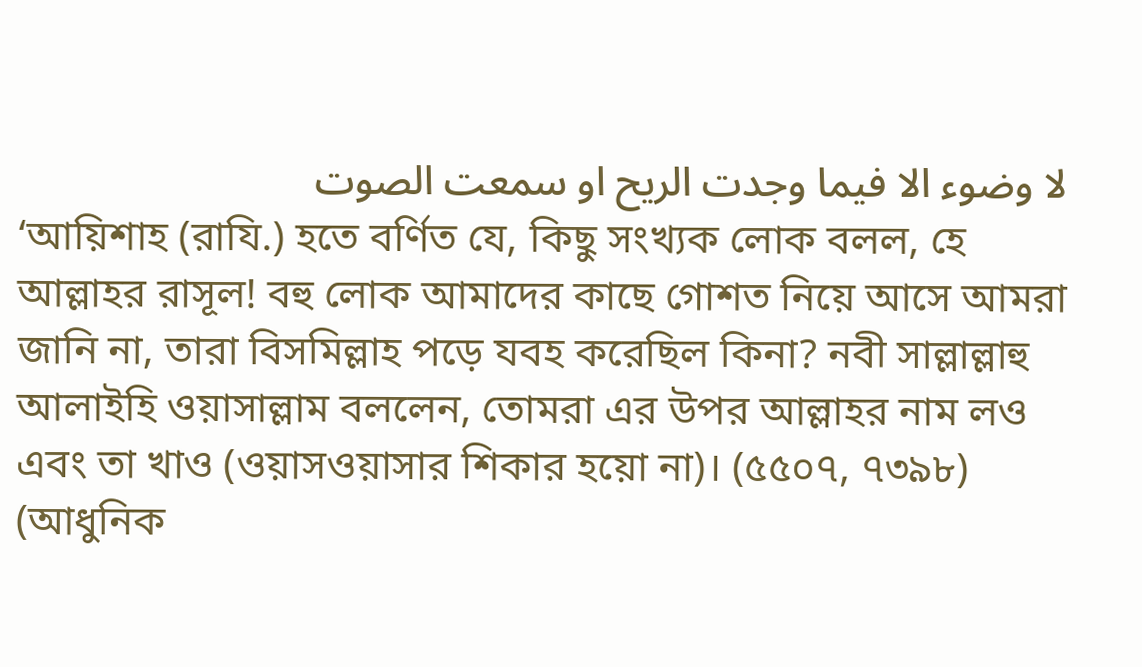لا وضوء الا فيما وجدت الريح او سمعت الصوت
‘আয়িশাহ (রাযি.) হতে বর্ণিত যে, কিছু সংখ্যক লোক বলল, হে আল্লাহর রাসূল! বহু লোক আমাদের কাছে গোশত নিয়ে আসে আমরা জানি না, তারা বিসমিল্লাহ পড়ে যবহ করেছিল কিনা? নবী সাল্লাল্লাহু আলাইহি ওয়াসাল্লাম বললেন, তোমরা এর উপর আল্লাহর নাম লও এবং তা খাও (ওয়াসওয়াসার শিকার হয়ো না)। (৫৫০৭, ৭৩৯৮) (আধুনিক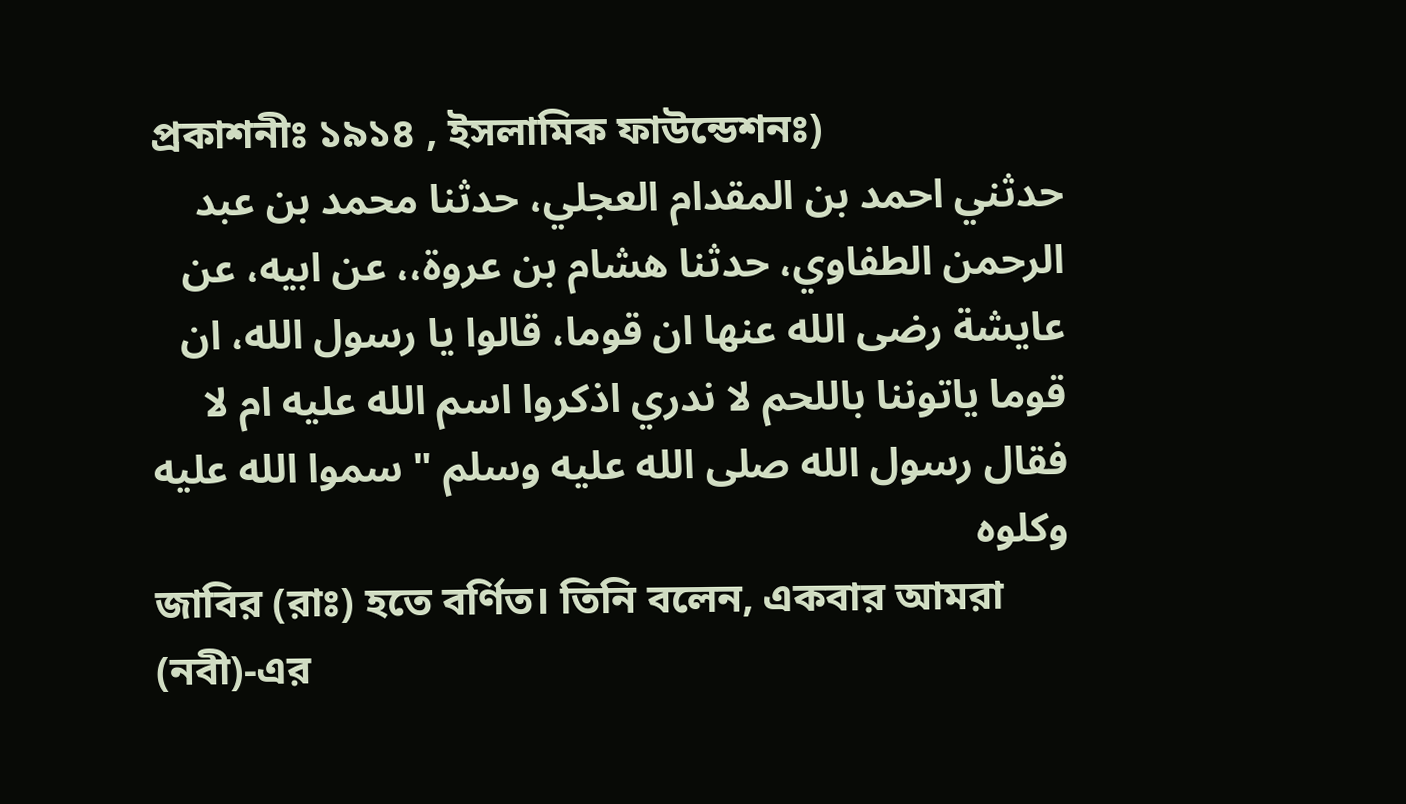প্রকাশনীঃ ১৯১৪ , ইসলামিক ফাউন্ডেশনঃ)
حدثني احمد بن المقدام العجلي، حدثنا محمد بن عبد الرحمن الطفاوي، حدثنا هشام بن عروة،، عن ابيه، عن عايشة رضى الله عنها ان قوما، قالوا يا رسول الله، ان قوما ياتوننا باللحم لا ندري اذكروا اسم الله عليه ام لا فقال رسول الله صلى الله عليه وسلم " سموا الله عليه وكلوه
জাবির (রাঃ) হতে বর্ণিত। তিনি বলেন, একবার আমরা (নবী)-এর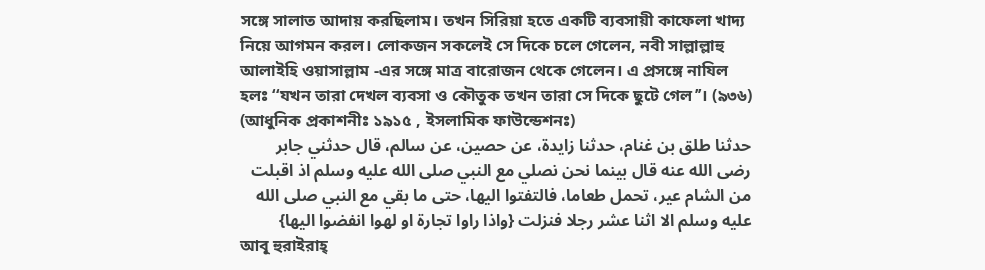সঙ্গে সালাত আদায় করছিলাম। তখন সিরিয়া হতে একটি ব্যবসায়ী কাফেলা খাদ্য নিয়ে আগমন করল। লোকজন সকলেই সে দিকে চলে গেলেন, নবী সাল্লাল্লাহু আলাইহি ওয়াসাল্লাম -এর সঙ্গে মাত্র বারোজন থেকে গেলেন। এ প্রসঙ্গে নাযিল হলঃ ‘‘যখন তারা দেখল ব্যবসা ও কৌতুক তখন তারা সে দিকে ছুটে গেল’’। (৯৩৬) (আধুনিক প্রকাশনীঃ ১৯১৫ , ইসলামিক ফাউন্ডেশনঃ)
حدثنا طلق بن غنام، حدثنا زايدة، عن حصين، عن سالم، قال حدثني جابر رضى الله عنه قال بينما نحن نصلي مع النبي صلى الله عليه وسلم اذ اقبلت من الشام عير، تحمل طعاما، فالتفتوا اليها، حتى ما بقي مع النبي صلى الله عليه وسلم الا اثنا عشر رجلا فنزلت {واذا راوا تجارة او لهوا انفضوا اليها}
আবূ হুরাইরাহ্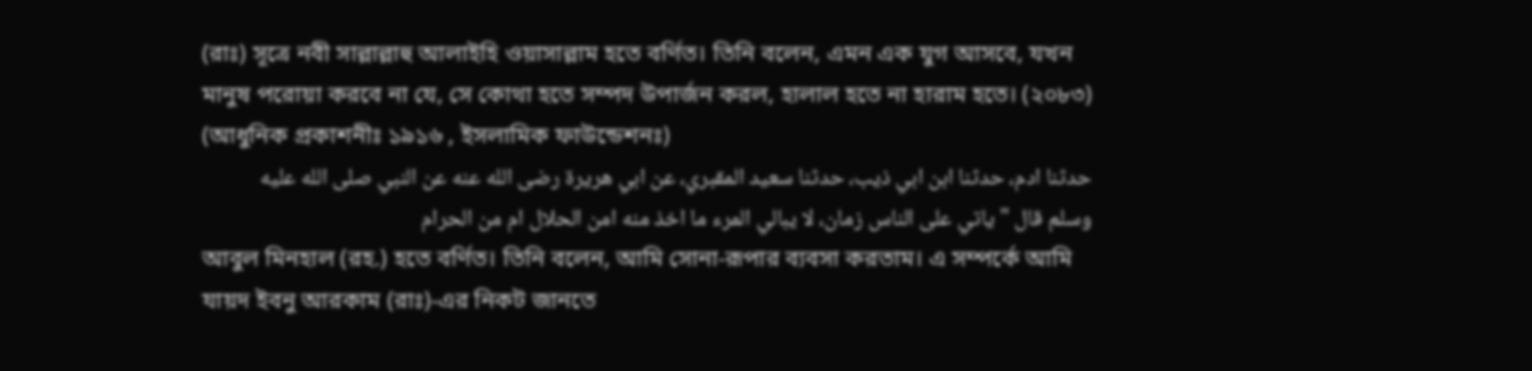(রাঃ) সূত্রে নবী সাল্লাল্লাহু আলাইহি ওয়াসাল্লাম হতে বর্ণিত। তিনি বলেন, এমন এক যুগ আসবে, যখন মানুষ পরোয়া করবে না যে, সে কোথা হতে সম্পদ উপার্জন করল, হালাল হতে না হারাম হতে। (২০৮৩) (আধুনিক প্রকাশনীঃ ১৯১৬ , ইসলামিক ফাউন্ডেশনঃ)
حدثنا ادم، حدثنا ابن ابي ذيب، حدثنا سعيد المقبري، عن ابي هريرة رضى الله عنه عن النبي صلى الله عليه وسلم قال " ياتي على الناس زمان، لا يبالي المرء ما اخذ منه امن الحلال ام من الحرام
আবুল মিনহাল (রহ.) হতে বর্ণিত। তিনি বলেন, আমি সোনা-রূপার ব্যবসা করতাম। এ সম্পর্কে আমি যায়দ ইবনু আরকাম (রাঃ)-এর নিকট জানতে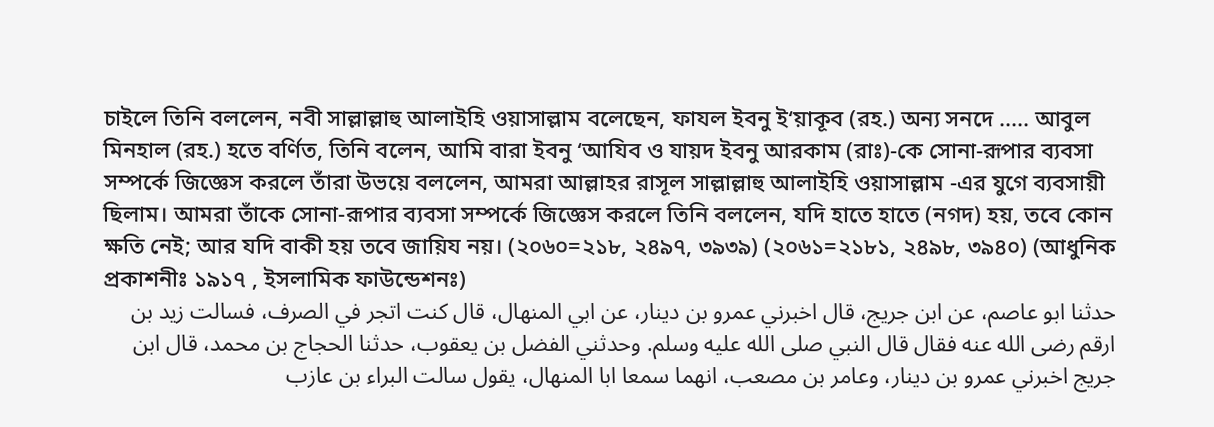চাইলে তিনি বললেন, নবী সাল্লাল্লাহু আলাইহি ওয়াসাল্লাম বলেছেন, ফাযল ইবনু ই‘য়াকূব (রহ.) অন্য সনদে ..... আবুল মিনহাল (রহ.) হতে বর্ণিত, তিনি বলেন, আমি বারা ইবনু ‘আযিব ও যায়দ ইবনু আরকাম (রাঃ)-কে সোনা-রূপার ব্যবসা সম্পর্কে জিজ্ঞেস করলে তাঁরা উভয়ে বললেন, আমরা আল্লাহর রাসূল সাল্লাল্লাহু আলাইহি ওয়াসাল্লাম -এর যুগে ব্যবসায়ী ছিলাম। আমরা তাঁকে সোনা-রূপার ব্যবসা সম্পর্কে জিজ্ঞেস করলে তিনি বললেন, যদি হাতে হাতে (নগদ) হয়, তবে কোন ক্ষতি নেই; আর যদি বাকী হয় তবে জায়িয নয়। (২০৬০=২১৮, ২৪৯৭, ৩৯৩৯) (২০৬১=২১৮১, ২৪৯৮, ৩৯৪০) (আধুনিক প্রকাশনীঃ ১৯১৭ , ইসলামিক ফাউন্ডেশনঃ)
حدثنا ابو عاصم، عن ابن جريج، قال اخبرني عمرو بن دينار، عن ابي المنهال، قال كنت اتجر في الصرف، فسالت زيد بن ارقم رضى الله عنه فقال قال النبي صلى الله عليه وسلم. وحدثني الفضل بن يعقوب، حدثنا الحجاج بن محمد، قال ابن جريج اخبرني عمرو بن دينار، وعامر بن مصعب، انهما سمعا ابا المنهال، يقول سالت البراء بن عازب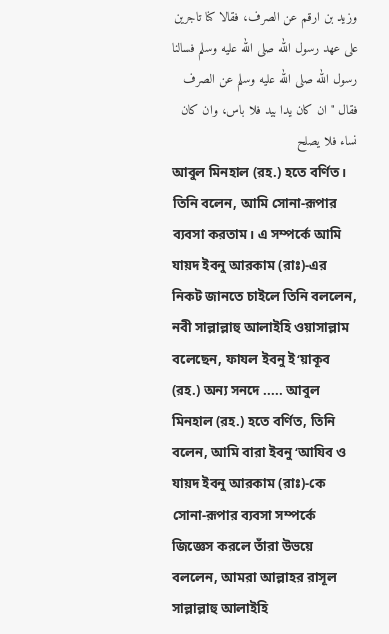وزيد بن ارقم عن الصرف، فقالا كنا تاجرين على عهد رسول الله صلى الله عليه وسلم فسالنا رسول الله صلى الله عليه وسلم عن الصرف فقال " ان كان يدا بيد فلا باس، وان كان نساء فلا يصلح
আবুল মিনহাল (রহ.) হতে বর্ণিত। তিনি বলেন, আমি সোনা-রূপার ব্যবসা করতাম। এ সম্পর্কে আমি যায়দ ইবনু আরকাম (রাঃ)-এর নিকট জানতে চাইলে তিনি বললেন, নবী সাল্লাল্লাহু আলাইহি ওয়াসাল্লাম বলেছেন, ফাযল ইবনু ই‘য়াকূব (রহ.) অন্য সনদে ..... আবুল মিনহাল (রহ.) হতে বর্ণিত, তিনি বলেন, আমি বারা ইবনু ‘আযিব ও যায়দ ইবনু আরকাম (রাঃ)-কে সোনা-রূপার ব্যবসা সম্পর্কে জিজ্ঞেস করলে তাঁরা উভয়ে বললেন, আমরা আল্লাহর রাসূল সাল্লাল্লাহু আলাইহি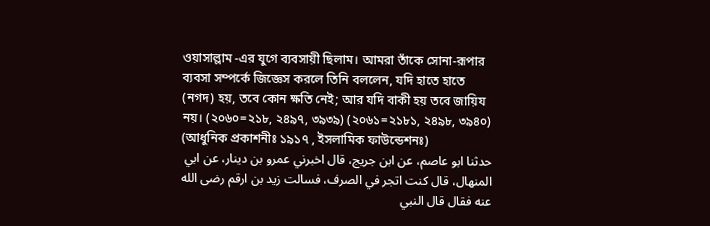ওয়াসাল্লাম -এর যুগে ব্যবসায়ী ছিলাম। আমরা তাঁকে সোনা-রূপার ব্যবসা সম্পর্কে জিজ্ঞেস করলে তিনি বললেন, যদি হাতে হাতে (নগদ) হয়, তবে কোন ক্ষতি নেই; আর যদি বাকী হয় তবে জায়িয নয়। (২০৬০=২১৮, ২৪৯৭, ৩৯৩৯) (২০৬১=২১৮১, ২৪৯৮, ৩৯৪০) (আধুনিক প্রকাশনীঃ ১৯১৭ , ইসলামিক ফাউন্ডেশনঃ)
حدثنا ابو عاصم، عن ابن جريج، قال اخبرني عمرو بن دينار، عن ابي المنهال، قال كنت اتجر في الصرف، فسالت زيد بن ارقم رضى الله عنه فقال قال النبي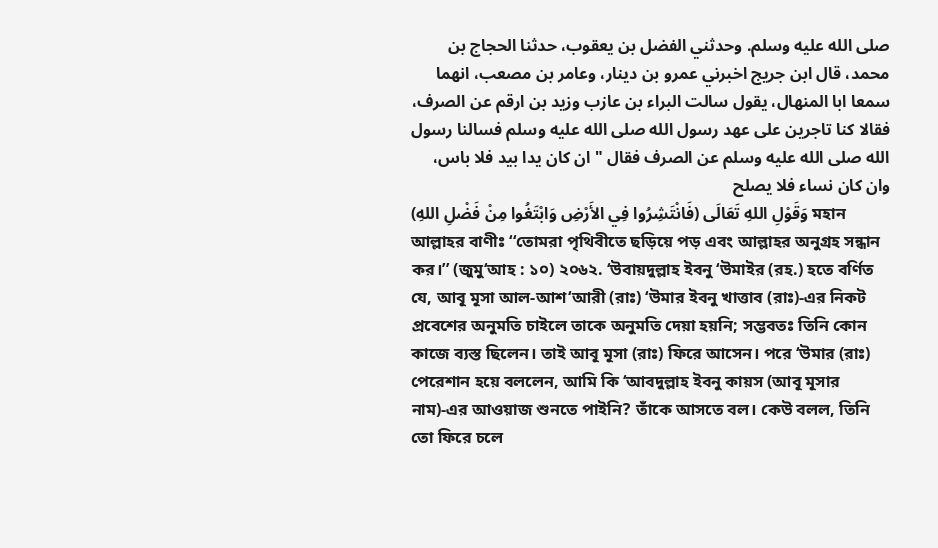صلى الله عليه وسلم. وحدثني الفضل بن يعقوب، حدثنا الحجاج بن محمد، قال ابن جريج اخبرني عمرو بن دينار، وعامر بن مصعب، انهما سمعا ابا المنهال، يقول سالت البراء بن عازب وزيد بن ارقم عن الصرف، فقالا كنا تاجرين على عهد رسول الله صلى الله عليه وسلم فسالنا رسول الله صلى الله عليه وسلم عن الصرف فقال " ان كان يدا بيد فلا باس، وان كان نساء فلا يصلح
وَقَوْلِ اللهِ تَعَالَى (فَانْتَشِرُوا فِي الأَرْضِ وَابْتَغُوا مِنْ فَضْلِ اللهِ) মহান আল্লাহর বাণীঃ ‘‘তোমরা পৃথিবীতে ছড়িয়ে পড় এবং আল্লাহর অনুগ্রহ সন্ধান কর।’’ (জুমু‘আহ : ১০) ২০৬২. ‘উবায়দুল্লাহ ইবনু ‘উমাইর (রহ.) হতে বর্ণিত যে, আবূ মূসা আল-আশ‘আরী (রাঃ) ‘উমার ইবনু খাত্তাব (রাঃ)-এর নিকট প্রবেশের অনুমতি চাইলে তাকে অনুমতি দেয়া হয়নি; সম্ভবতঃ তিনি কোন কাজে ব্যস্ত ছিলেন। তাই আবূ মূসা (রাঃ) ফিরে আসেন। পরে ‘উমার (রাঃ) পেরেশান হয়ে বললেন, আমি কি ‘আবদুল্লাহ ইবনু কায়স (আবূ মূসার নাম)-এর আওয়াজ শুনতে পাইনি? তাঁকে আসতে বল। কেউ বলল, তিনি তো ফিরে চলে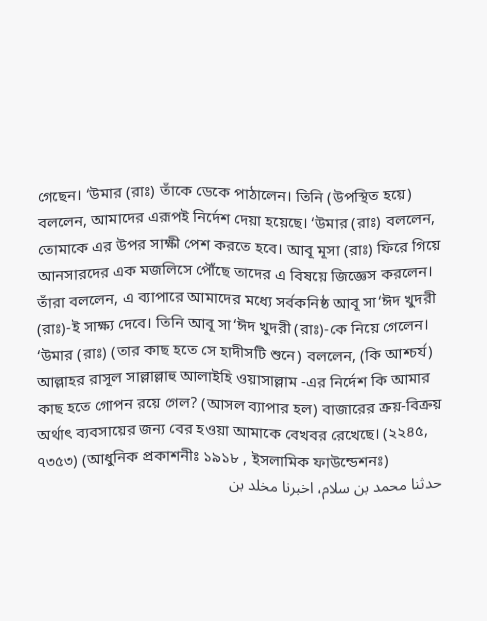গেছেন। ‘উমার (রাঃ) তাঁকে ডেকে পাঠালেন। তিনি (উপস্থিত হয়ে) বললেন, আমাদের এরূপই নির্দেশ দেয়া হয়েছে। ‘উমার (রাঃ) বললেন, তোমাকে এর উপর সাক্ষী পেশ করতে হবে। আবূ মূসা (রাঃ) ফিরে গিয়ে আনসারদের এক মজলিসে পৌঁছে তাদের এ বিষয়ে জিজ্ঞেস করলেন। তাঁরা বললেন, এ ব্যাপারে আমাদের মধ্যে সর্বকনিষ্ঠ আবূ সা‘ঈদ খুদরী (রাঃ)-ই সাক্ষ্য দেবে। তিনি আবূ সা‘ঈদ খুদরী (রাঃ)-কে নিয়ে গেলেন। ‘উমার (রাঃ) (তার কাছ হতে সে হাদীসটি শুনে) বললেন, (কি আশ্চর্য) আল্লাহর রাসূল সাল্লাল্লাহু আলাইহি ওয়াসাল্লাম -এর নির্দেশ কি আমার কাছ হতে গোপন রয়ে গেল? (আসল ব্যাপার হল) বাজারের ক্রয়-বিক্রয় অর্থাৎ ব্যবসায়ের জন্য বের হওয়া আমাকে বেখবর রেখেছে। (২২৪৫, ৭৩৫৩) (আধুনিক প্রকাশনীঃ ১৯১৮ , ইসলামিক ফাউন্ডেশনঃ)
حدثنا محمد بن سلام، اخبرنا مخلد بن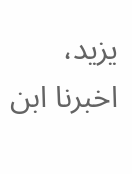يزيد، اخبرنا ابن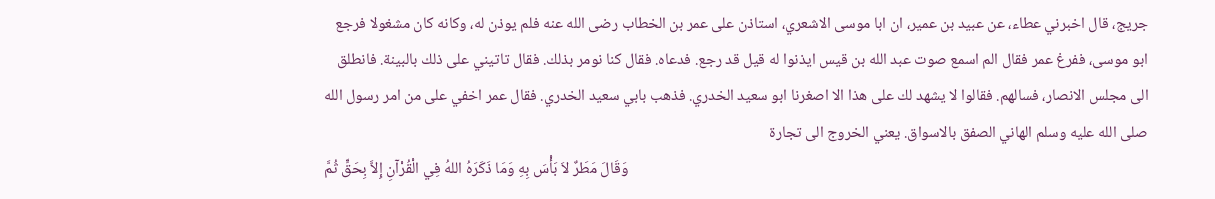جريج، قال اخبرني عطاء، عن عبيد بن عمير، ان ابا موسى الاشعري، استاذن على عمر بن الخطاب رضى الله عنه فلم يوذن له، وكانه كان مشغولا فرجع ابو موسى، ففرغ عمر فقال الم اسمع صوت عبد الله بن قيس ايذنوا له قيل قد رجع. فدعاه. فقال كنا نومر بذلك. فقال تاتيني على ذلك بالبينة. فانطلق الى مجلس الانصار، فسالهم. فقالوا لا يشهد لك على هذا الا اصغرنا ابو سعيد الخدري. فذهب بابي سعيد الخدري. فقال عمر اخفي على من امر رسول الله صلى الله عليه وسلم الهاني الصفق بالاسواق. يعني الخروج الى تجارة
وَقَالَ مَطَرٌ لاَ بَأْسَ بِهِ وَمَا ذَكَرَهُ اللهُ فِي الْقُرْآنِ إِلاَّ بِحَقٍّ ثُمَّ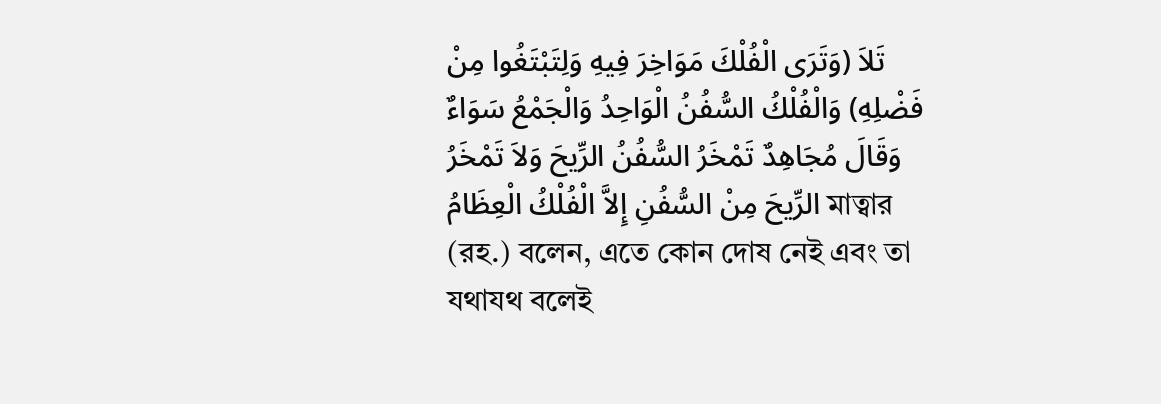تَلاَ (وَتَرَى الْفُلْكَ مَوَاخِرَ فِيهِ وَلِتَبْتَغُوا مِنْ فَضْلِهِ) وَالْفُلْكُ السُّفُنُ الْوَاحِدُ وَالْجَمْعُ سَوَاءٌ وَقَالَ مُجَاهِدٌ تَمْخَرُ السُّفُنُ الرِّيحَ وَلاَ تَمْخَرُ الرِّيحَ مِنْ السُّفُنِ إِلاَّ الْفُلْكُ الْعِظَامُ মাত্বার (রহ.) বলেন, এতে কোন দোষ নেই এবং তা যথাযথ বলেই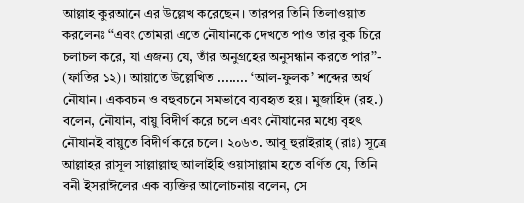আল্লাহ কুরআনে এর উল্লেখ করেছেন। তারপর তিনি তিলাওয়াত করলেনঃ ‘‘এবং তোমরা এতে নৌযানকে দেখতে পাও তার বুক চিরে চলাচল করে, যা এজন্য যে, তাঁর অনুগ্রহের অনুসন্ধান করতে পার’’- (ফাতির ১২)। আয়াতে উল্লেখিত ........ ‘আল-ফুলক’ শব্দের অর্থ নৌযান। একবচন ও বহুবচনে সমভাবে ব্যবহৃত হয়। মুজাহিদ (রহ.) বলেন, নৌযান, বায়ু বিদীর্ণ করে চলে এবং নৌযানের মধ্যে বৃহৎ নৌযানই বায়ুতে বিদীর্ণ করে চলে। ২০৬৩. আবূ হুরাইরাহ্ (রাঃ) সূত্রে আল্লাহর রাসূল সাল্লাল্লাহু আলাইহি ওয়াসাল্লাম হতে বর্ণিত যে, তিনি বনী ইসরাঈলের এক ব্যক্তির আলোচনায় বলেন, সে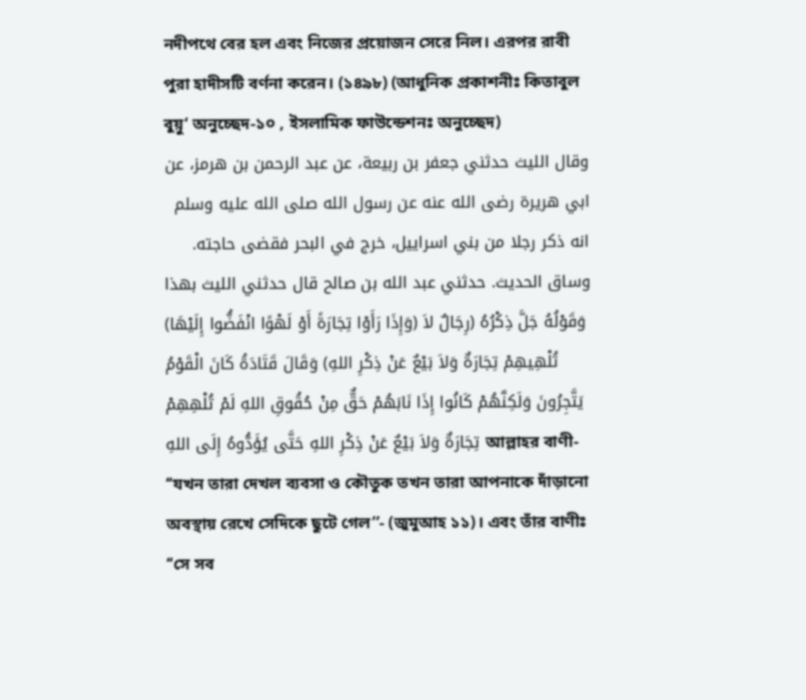নদীপথে বের হল এবং নিজের প্রয়োজন সেরে নিল। এরপর রাবী পুরা হাদীসটি বর্ণনা করেন। (১৪৯৮) (আধুনিক প্রকাশনীঃ কিতাবুল বুয়ু‘ অনুচ্ছেদ-১০ , ইসলামিক ফাউন্ডেশনঃ অনুচ্ছেদ)
وقال الليث حدثني جعفر بن ربيعة، عن عبد الرحمن بن هرمز، عن ابي هريرة رضى الله عنه عن رسول الله صلى الله عليه وسلم انه ذكر رجلا من بني اسراييل، خرج في البحر فقضى حاجته. وساق الحديث. حدثني عبد الله بن صالح قال حدثني الليث بهذا
(وَإِذَا رَأَوْا تِجَارَةً أَوْ لَهْوًا انْفَضُّوا إِلَيْهَا) وَقَوْلُهُ جَلَّ ذِكْرُهُ (رِجَالٌ لاَ تُلْهِيهِمْ تِجَارَةٌ وَلاَ بَيْعٌ عَنْ ذِكْرِ اللهِ) وَقَالَ قَتَادَةُ كَانَ الْقَوْمُ يَتَّجِرُونَ وَلَكِنَّهُمْ كَانُوا إِذَا نَابَهُمْ حَقٌّ مِنْ حُقُوقِ اللهِ لَمْ تُلْهِهِمْ تِجَارَةٌ وَلاَ بَيْعٌ عَنْ ذِكْرِ اللهِ حَتَّى يُؤَدُّوهُ إِلَى اللهِ আল্লাহর বাণী- ‘‘যখন তারা দেখল ব্যবসা ও কৌতুক তখন তারা আপনাকে দাঁড়ানো অবস্থায় রেখে সেদিকে ছুটে গেল’’- (জুমুআহ ১১)। এবং তাঁর বাণীঃ ‘‘সে সব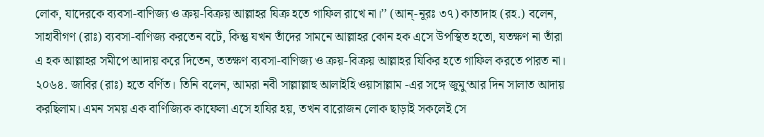লোক, যাদেরকে ব্যবসা-বাণিজ্য ও ক্রয়-বিক্রয় আল্লাহর যিক্র হতে গাফিল রাখে না।’’ (আন্-নূরঃ ৩৭) কাতাদাহ (রহ.) বলেন, সাহাবীগণ (রাঃ) ব্যবসা-বাণিজ্য করতেন বটে, কিন্তু যখন তাঁদের সামনে আল্লাহর কোন হক এসে উপস্থিত হতো, যতক্ষণ না তাঁরা এ হক আল্লাহর সমীপে আদায় করে দিতেন, ততক্ষণ ব্যবসা-বাণিজ্য ও ক্রয়-বিক্রয় আল্লাহর যিকির হতে গাফিল করতে পারত না। ২০৬৪. জাবির (রাঃ) হতে বর্ণিত। তিনি বলেন, আমরা নবী সাল্লাল্লাহু আলাইহি ওয়াসাল্লাম -এর সঙ্গে জুমু‘আর দিন সালাত আদায় করছিলাম। এমন সময় এক বাণিজ্যিক কাফেলা এসে হাযির হয়, তখন বারোজন লোক ছাড়াই সকলেই সে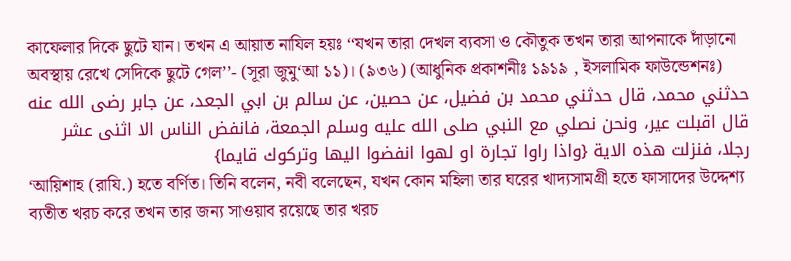কাফেলার দিকে ছুটে যান। তখন এ আয়াত নাযিল হয়ঃ ‘‘যখন তারা দেখল ব্যবসা ও কৌতুক তখন তারা আপনাকে দাঁড়ানো অবস্থায় রেখে সেদিকে ছুটে গেল’’- (সূরা জুমু‘আ ১১)। (৯৩৬) (আধুনিক প্রকাশনীঃ ১৯১৯ , ইসলামিক ফাউন্ডেশনঃ)
حدثني محمد، قال حدثني محمد بن فضيل، عن حصين، عن سالم بن ابي الجعد، عن جابر رضى الله عنه قال اقبلت عير، ونحن نصلي مع النبي صلى الله عليه وسلم الجمعة، فانفض الناس الا اثنى عشر رجلا، فنزلت هذه الاية {واذا راوا تجارة او لهوا انفضوا اليها وتركوك قايما}
‘আয়িশাহ (রাযি.) হতে বর্ণিত। তিনি বলেন, নবী বলেছেন, যখন কোন মহিলা তার ঘরের খাদ্যসামগ্রী হতে ফাসাদের উদ্দেশ্য ব্যতীত খরচ করে তখন তার জন্য সাওয়াব রয়েছে তার খরচ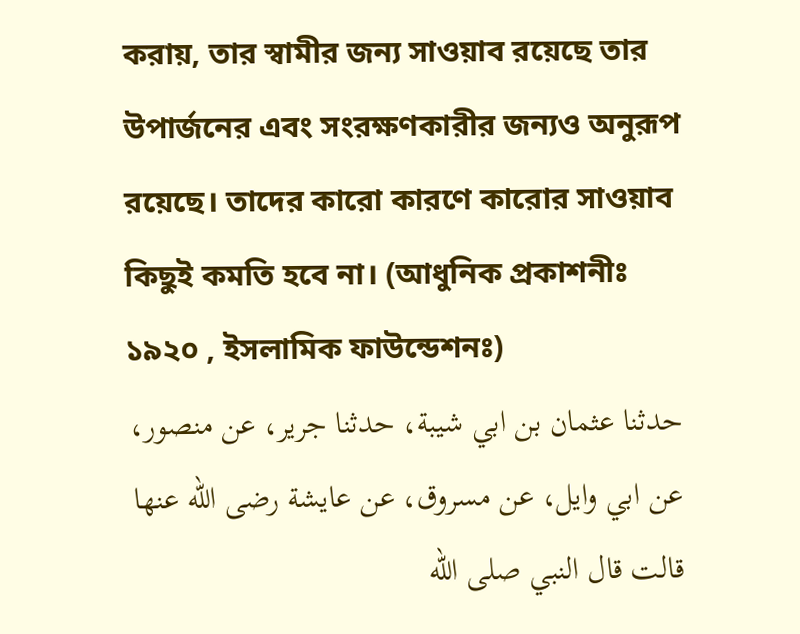করায়, তার স্বামীর জন্য সাওয়াব রয়েছে তার উপার্জনের এবং সংরক্ষণকারীর জন্যও অনুরূপ রয়েছে। তাদের কারো কারণে কারোর সাওয়াব কিছুই কমতি হবে না। (আধুনিক প্রকাশনীঃ ১৯২০ , ইসলামিক ফাউন্ডেশনঃ)
حدثنا عثمان بن ابي شيبة، حدثنا جرير، عن منصور، عن ابي وايل، عن مسروق، عن عايشة رضى الله عنها قالت قال النبي صلى الله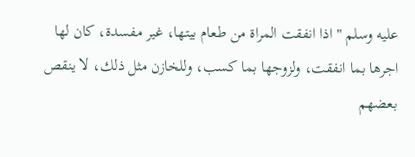عليه وسلم " اذا انفقت المراة من طعام بيتها، غير مفسدة، كان لها اجرها بما انفقت، ولزوجها بما كسب، وللخازن مثل ذلك، لا ينقص بعضهم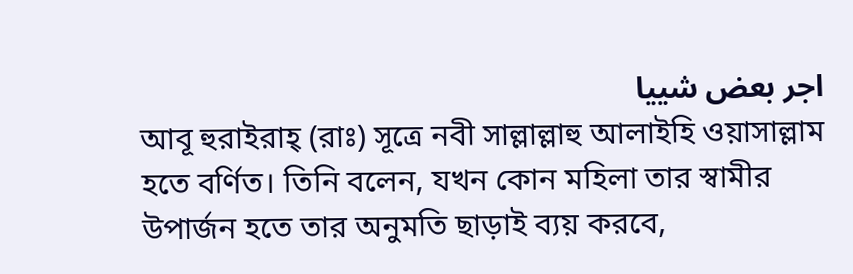اجر بعض شييا
আবূ হুরাইরাহ্ (রাঃ) সূত্রে নবী সাল্লাল্লাহু আলাইহি ওয়াসাল্লাম হতে বর্ণিত। তিনি বলেন, যখন কোন মহিলা তার স্বামীর উপার্জন হতে তার অনুমতি ছাড়াই ব্যয় করবে,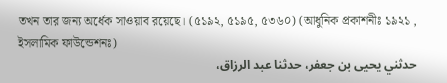তখন তার জন্য অর্ধেক সাওয়াব রয়েছে। (৫১৯২, ৫১৯৫, ৫৩৬০) (আধুনিক প্রকাশনীঃ ১৯২১ , ইসলামিক ফাউন্ডেশনঃ)
حدثني يحيى بن جعفر، حدثنا عبد الرزاق،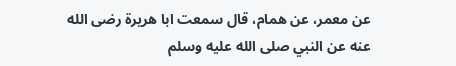عن معمر، عن همام، قال سمعت ابا هريرة رضى الله عنه عن النبي صلى الله عليه وسلم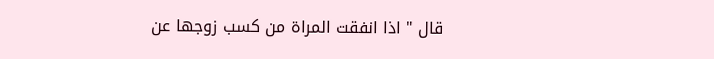قال " اذا انفقت المراة من كسب زوجها عن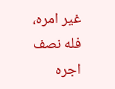غير امره، فله نصف اجره